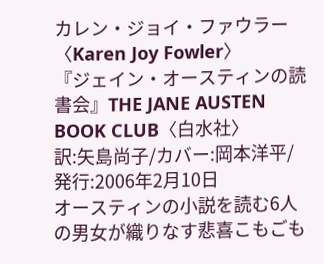カレン・ジョイ・ファウラー〈Karen Joy Fowler〉
『ジェイン・オースティンの読書会』THE JANE AUSTEN BOOK CLUB〈白水社〉
訳:矢島尚子/カバー:岡本洋平/発行:2006年2月10日
オースティンの小説を読む6人の男女が織りなす悲喜こもごも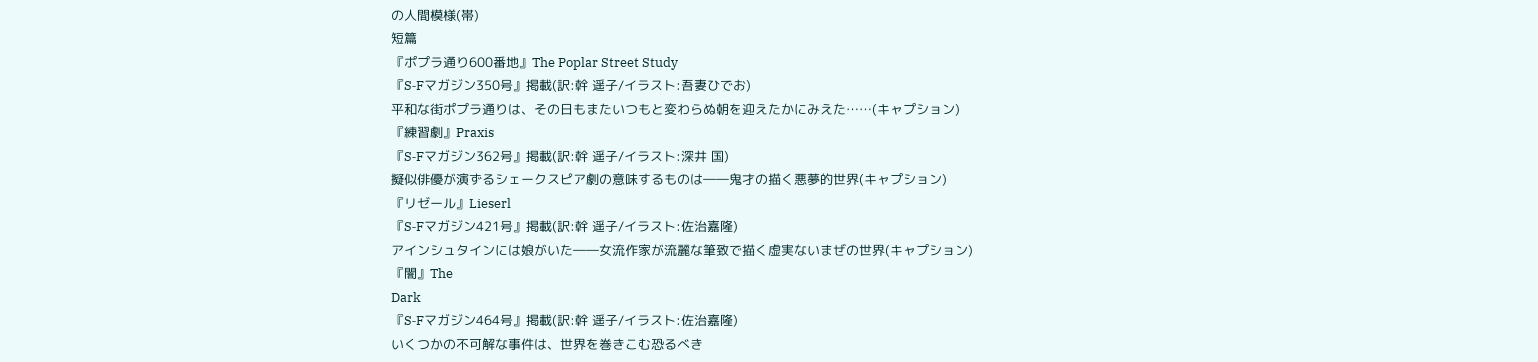の人間模様(帯)
短篇
『ポプラ通り600番地』The Poplar Street Study
『S‐Fマガジン350号』掲載(訳:幹 遥子/イラスト:吾妻ひでお)
平和な街ポプラ通りは、その日もまたいつもと変わらぬ朝を迎えたかにみえた……(キャプション)
『練習劇』Praxis
『S‐Fマガジン362号』掲載(訳:幹 遥子/イラスト:深井 国)
擬似俳優が演ずるシェークスピア劇の意味するものは――鬼才の描く悪夢的世界(キャプション)
『リゼール』Lieserl
『S‐Fマガジン421号』掲載(訳:幹 遥子/イラスト:佐治嘉隆)
アインシュタインには娘がいた――女流作家が流麗な筆致で描く虚実ないまぜの世界(キャプション)
『闇』The
Dark
『S‐Fマガジン464号』掲載(訳:幹 遥子/イラスト:佐治嘉隆)
いくつかの不可解な事件は、世界を巻きこむ恐るべき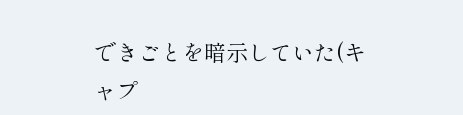できごとを暗示していた(キャプ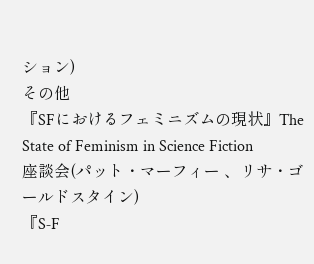ション)
その他
『SFにおけるフェミニズムの現状』The State of Feminism in Science Fiction
座談会(パット・マーフィー 、リサ・ゴールドスタイン)
『S‐F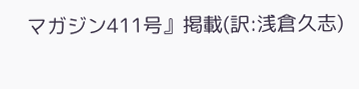マガジン411号』掲載(訳:浅倉久志)